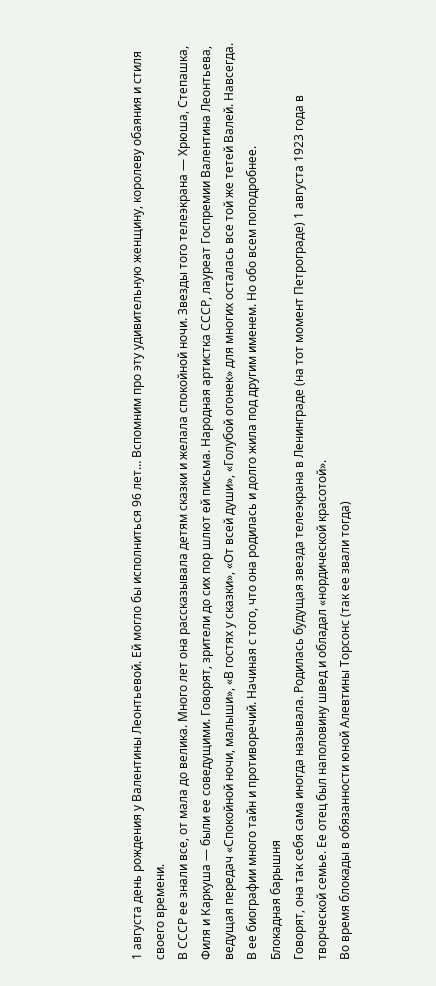1 августа день рождения у Валентины Леонтьевой. Ей могло бы исполниться 96 лет… Вспомним про эту удивительную женщину, королеву обаяния и стиля своего времени.
В СССР ее знали все, от мала до велика. Много лет она рассказывала детям сказки и желала спокойной ночи. Звезды того телеэкрана — Хрюша, Степашка, Филя и Каркуша — были ее соведущими. Говорят, зрители до сих пор шлют ей письма. Народная артистка СССР, лауреат Госпремии Валентина Леонтьева, ведущая передач «Спокойной ночи, малыши», «В гостях у сказки», «От всей души», «Голубой огонек» для многих осталась все той же тетей Валей. Навсегда.
В ее биографии много тайн и противоречий. Начиная с того, что она родилась и долго жила под другим именем. Но обо всем поподробнее.
Блокадная барышня
Говорят, она так себя сама иногда называла. Родилась будущая звезда телеэкрана в Ленинграде (на тот момент Петрограде) 1 августа 1923 года в творческой семье. Ее отец был наполовину швед и обладал «нордической красотой».
Во время блокады в обязанности юной Алевтины Торсонс (так ее звали тогда)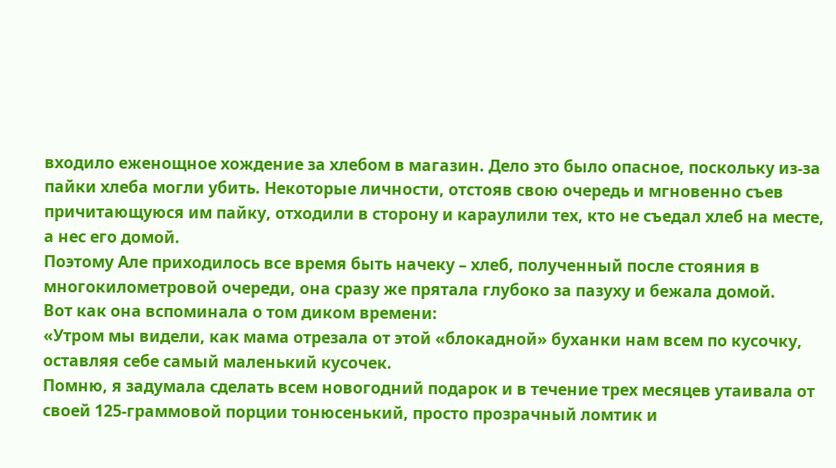входило еженощное хождение за хлебом в магазин. Дело это было опасное, поскольку из-за пайки хлеба могли убить. Некоторые личности, отстояв свою очередь и мгновенно съев причитающуюся им пайку, отходили в сторону и караулили тех, кто не съедал хлеб на месте, а нес его домой.
Поэтому Але приходилось все время быть начеку – хлеб, полученный после стояния в многокилометровой очереди, она сразу же прятала глубоко за пазуху и бежала домой.
Вот как она вспоминала о том диком времени:
«Утром мы видели, как мама отрезала от этой «блокадной» буханки нам всем по кусочку, оставляя себе самый маленький кусочек.
Помню, я задумала сделать всем новогодний подарок и в течение трех месяцев утаивала от своей 125-граммовой порции тонюсенький, просто прозрачный ломтик и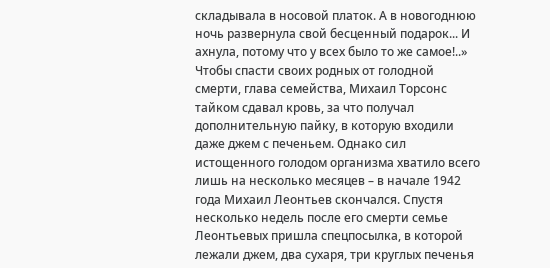складывала в носовой платок. А в новогоднюю ночь развернула свой бесценный подарок... И ахнула, потому что у всех было то же самое!..»
Чтобы спасти своих родных от голодной смерти, глава семейства, Михаил Торсонс тайком сдавал кровь, за что получал дополнительную пайку, в которую входили даже джем с печеньем. Однако сил истощенного голодом организма хватило всего лишь на несколько месяцев – в начале 1942 года Михаил Леонтьев скончался. Спустя несколько недель после его смерти семье Леонтьевых пришла спецпосылка, в которой лежали джем, два сухаря, три круглых печенья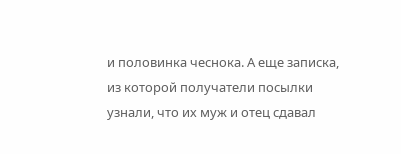и половинка чеснока. А еще записка, из которой получатели посылки узнали, что их муж и отец сдавал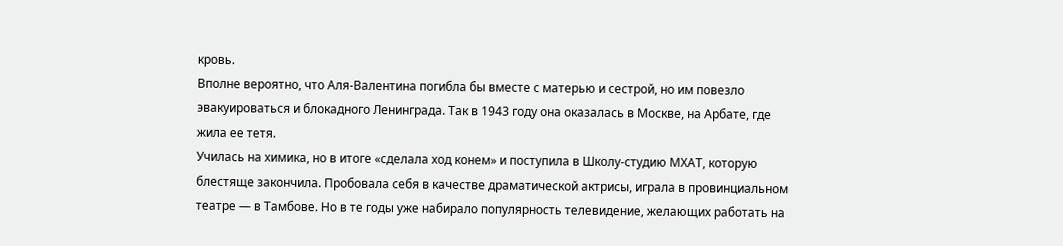кровь.
Вполне вероятно, что Аля-Валентина погибла бы вместе с матерью и сестрой, но им повезло эвакуироваться и блокадного Ленинграда. Так в 1943 году она оказалась в Москве, на Арбате, где жила ее тетя.
Училась на химика, но в итоге «сделала ход конем» и поступила в Школу-студию МХАТ, которую блестяще закончила. Пробовала себя в качестве драматической актрисы, играла в провинциальном театре — в Тамбове. Но в те годы уже набирало популярность телевидение, желающих работать на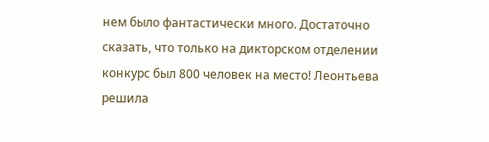нем было фантастически много. Достаточно сказать, что только на дикторском отделении конкурс был 800 человек на место! Леонтьева решила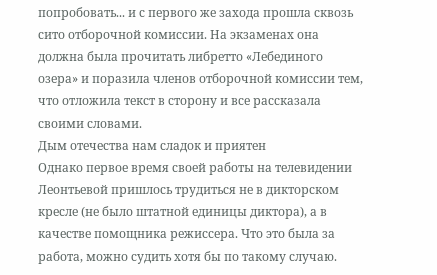попробовать... и с первого же захода прошла сквозь сито отборочной комиссии. На экзаменах она должна была прочитать либретто «Лебединого озера» и поразила членов отборочной комиссии тем, что отложила текст в сторону и все рассказала своими словами.
Дым отечества нам сладок и приятен
Однако первое время своей работы на телевидении Леонтьевой пришлось трудиться не в дикторском кресле (не было штатной единицы диктора), а в качестве помощника режиссера. Что это была за работа, можно судить хотя бы по такому случаю.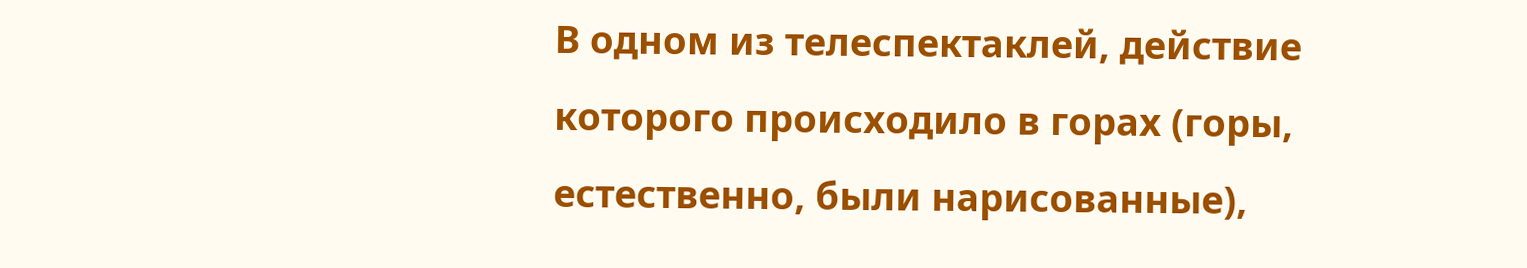В одном из телеспектаклей, действие которого происходило в горах (горы, естественно, были нарисованные),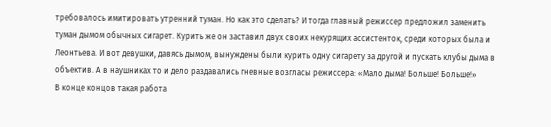требовалось имитировать утренний туман. Но как это сделать? И тогда главный режиссер предложил заменить туман дымом обычных сигарет. Курить же он заставил двух своих некурящих ассистенток, среди которых была и Леонтьева. И вот девушки, давясь дымом, вынуждены были курить одну сигарету за другой и пускать клубы дыма в объектив. А в наушниках то и дело раздавались гневные возгласы режиссера: «Мало дыма! Больше! Больше!»
В конце концов такая работа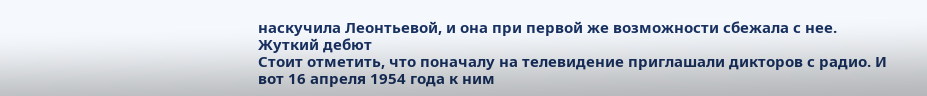наскучила Леонтьевой, и она при первой же возможности сбежала с нее.
Жуткий дебют
Стоит отметить, что поначалу на телевидение приглашали дикторов с радио. И вот 16 апреля 1954 года к ним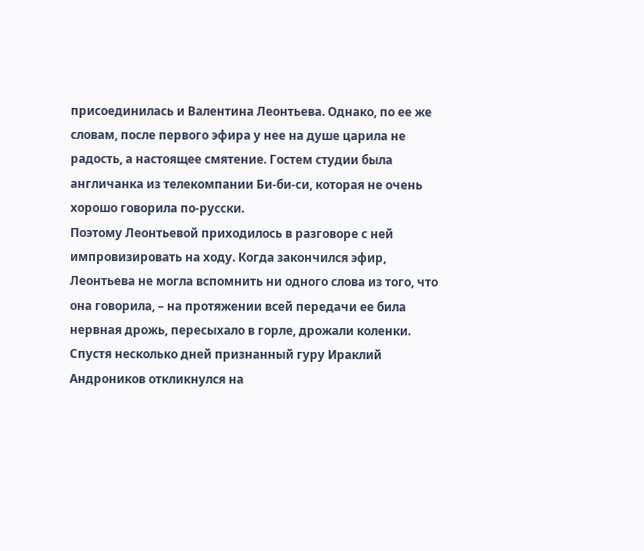присоединилась и Валентина Леонтьева. Однако, по ее же словам, после первого эфира у нее на душе царила не радость, а настоящее смятение. Гостем студии была англичанка из телекомпании Би-би-си, которая не очень хорошо говорила по-русски.
Поэтому Леонтьевой приходилось в разговоре с ней импровизировать на ходу. Когда закончился эфир, Леонтьева не могла вспомнить ни одного слова из того, что она говорила, – на протяжении всей передачи ее била нервная дрожь, пересыхало в горле, дрожали коленки. Спустя несколько дней признанный гуру Ираклий Андроников откликнулся на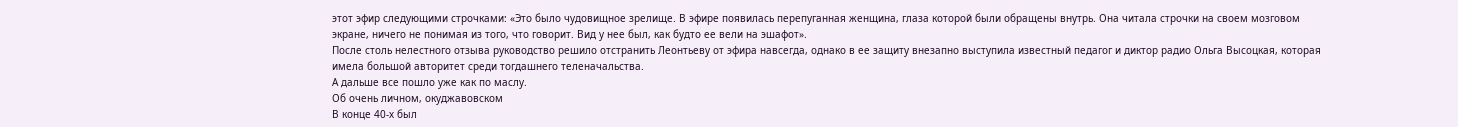этот эфир следующими строчками: «Это было чудовищное зрелище. В эфире появилась перепуганная женщина, глаза которой были обращены внутрь. Она читала строчки на своем мозговом экране, ничего не понимая из того, что говорит. Вид у нее был, как будто ее вели на эшафот».
После столь нелестного отзыва руководство решило отстранить Леонтьеву от эфира навсегда, однако в ее защиту внезапно выступила известный педагог и диктор радио Ольга Высоцкая, которая имела большой авторитет среди тогдашнего теленачальства.
А дальше все пошло уже как по маслу.
Об очень личном, окуджавовском
В конце 40-х был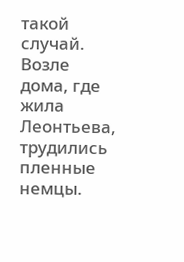такой случай. Возле дома, где жила Леонтьева, трудились пленные немцы.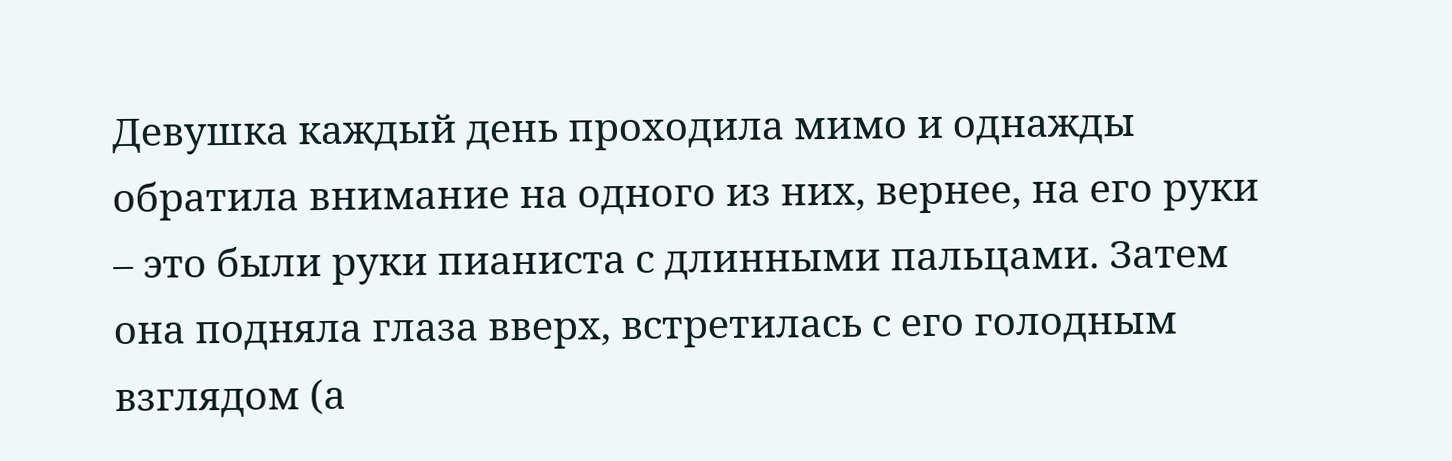Девушка каждый день проходила мимо и однажды обратила внимание на одного из них, вернее, на его руки – это были руки пианиста с длинными пальцами. Затем она подняла глаза вверх, встретилась с его голодным взглядом (а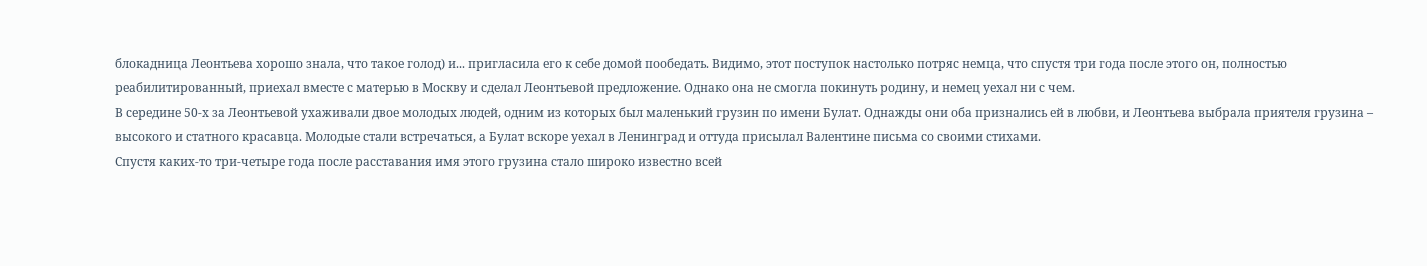блокадница Леонтьева хорошо знала, что такое голод) и... пригласила его к себе домой пообедать. Видимо, этот поступок настолько потряс немца, что спустя три года после этого он, полностью реабилитированный, приехал вместе с матерью в Москву и сделал Леонтьевой предложение. Однако она не смогла покинуть родину, и немец уехал ни с чем.
В середине 50-х за Леонтьевой ухаживали двое молодых людей, одним из которых был маленький грузин по имени Булат. Однажды они оба признались ей в любви, и Леонтьева выбрала приятеля грузина – высокого и статного красавца. Молодые стали встречаться, а Булат вскоре уехал в Ленинград и оттуда присылал Валентине письма со своими стихами.
Спустя каких-то три-четыре года после расставания имя этого грузина стало широко известно всей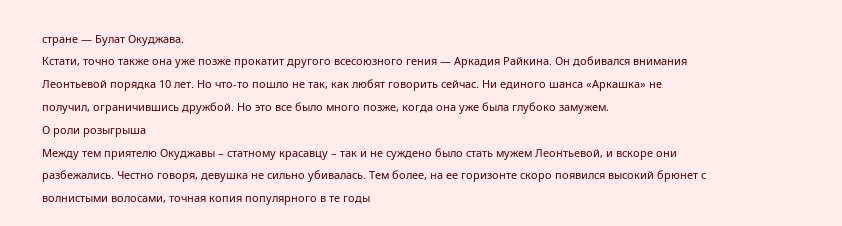стране — Булат Окуджава.
Кстати, точно также она уже позже прокатит другого всесоюзного гения — Аркадия Райкина. Он добивался внимания Леонтьевой порядка 10 лет. Но что-то пошло не так, как любят говорить сейчас. Ни единого шанса «Аркашка» не получил, ограничившись дружбой. Но это все было много позже, когда она уже была глубоко замужем.
О роли розыгрыша
Между тем приятелю Окуджавы – статному красавцу – так и не суждено было стать мужем Леонтьевой, и вскоре они разбежались. Честно говоря, девушка не сильно убивалась. Тем более, на ее горизонте скоро появился высокий брюнет с волнистыми волосами, точная копия популярного в те годы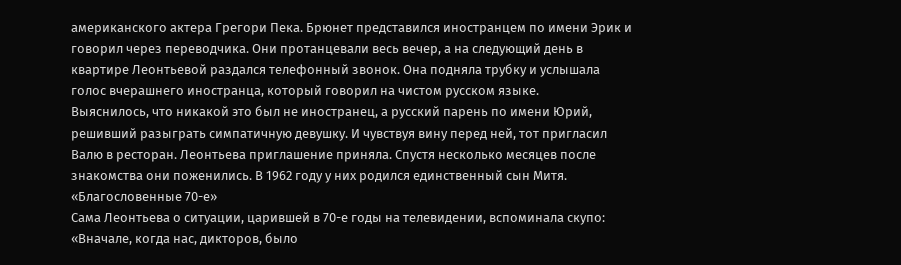американского актера Грегори Пека. Брюнет представился иностранцем по имени Эрик и говорил через переводчика. Они протанцевали весь вечер, а на следующий день в квартире Леонтьевой раздался телефонный звонок. Она подняла трубку и услышала голос вчерашнего иностранца, который говорил на чистом русском языке.
Выяснилось, что никакой это был не иностранец, а русский парень по имени Юрий, решивший разыграть симпатичную девушку. И чувствуя вину перед ней, тот пригласил Валю в ресторан. Леонтьева приглашение приняла. Спустя несколько месяцев после знакомства они поженились. В 1962 году у них родился единственный сын Митя.
«Благословенные 70-е»
Сама Леонтьева о ситуации, царившей в 70-е годы на телевидении, вспоминала скупо: «Вначале, когда нас, дикторов, было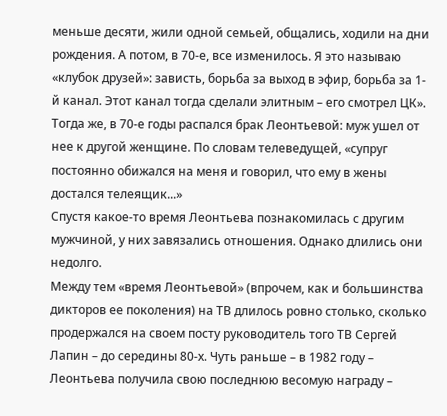меньше десяти, жили одной семьей, общались, ходили на дни рождения. А потом, в 70-е, все изменилось. Я это называю «клубок друзей»: зависть, борьба за выход в эфир, борьба за 1-й канал. Этот канал тогда сделали элитным – его смотрел ЦК».
Тогда же, в 70-е годы распался брак Леонтьевой: муж ушел от нее к другой женщине. По словам телеведущей, «супруг постоянно обижался на меня и говорил, что ему в жены достался телеящик...»
Спустя какое-то время Леонтьева познакомилась с другим мужчиной, у них завязались отношения. Однако длились они недолго.
Между тем «время Леонтьевой» (впрочем, как и большинства дикторов ее поколения) на ТВ длилось ровно столько, сколько продержался на своем посту руководитель того ТВ Сергей Лапин – до середины 80-х. Чуть раньше – в 1982 году – Леонтьева получила свою последнюю весомую награду –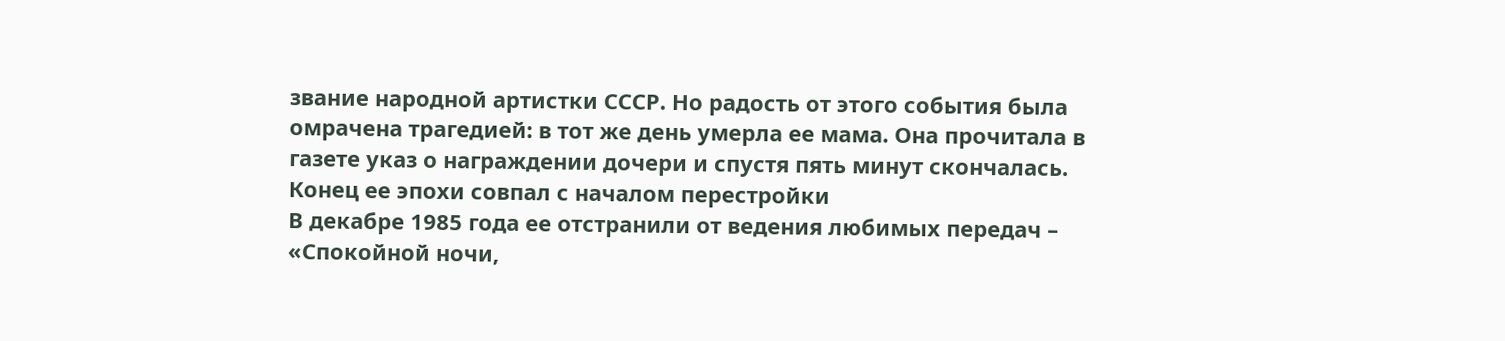звание народной артистки СССР. Но радость от этого события была омрачена трагедией: в тот же день умерла ее мама. Она прочитала в газете указ о награждении дочери и спустя пять минут скончалась.
Конец ее эпохи совпал с началом перестройки
В декабре 1985 года ее отстранили от ведения любимых передач – «Спокойной ночи,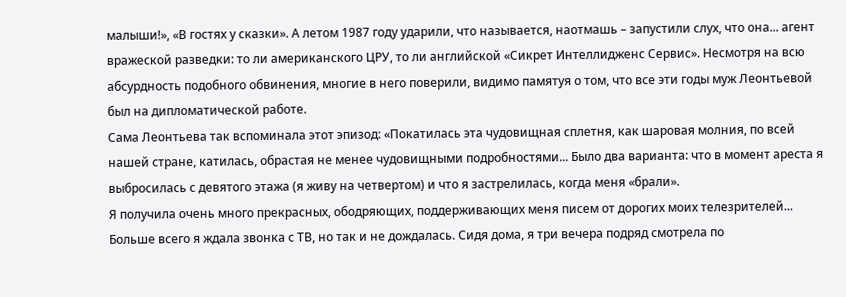малыши!», «В гостях у сказки». А летом 1987 году ударили, что называется, наотмашь – запустили слух, что она... агент вражеской разведки: то ли американского ЦРУ, то ли английской «Сикрет Интеллидженс Сервис». Несмотря на всю абсурдность подобного обвинения, многие в него поверили, видимо памятуя о том, что все эти годы муж Леонтьевой был на дипломатической работе.
Сама Леонтьева так вспоминала этот эпизод: «Покатилась эта чудовищная сплетня, как шаровая молния, по всей нашей стране, катилась, обрастая не менее чудовищными подробностями... Было два варианта: что в момент ареста я выбросилась с девятого этажа (я живу на четвертом) и что я застрелилась, когда меня «брали».
Я получила очень много прекрасных, ободряющих, поддерживающих меня писем от дорогих моих телезрителей... Больше всего я ждала звонка с ТВ, но так и не дождалась. Сидя дома, я три вечера подряд смотрела по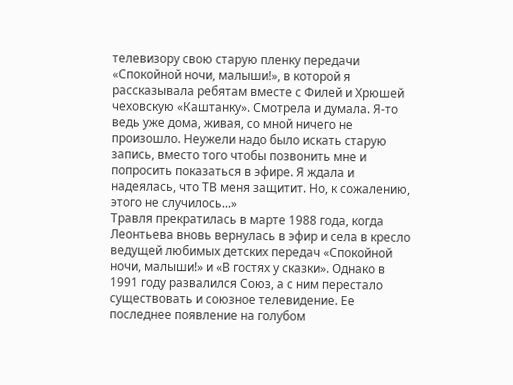телевизору свою старую пленку передачи «Спокойной ночи, малыши!», в которой я рассказывала ребятам вместе с Филей и Хрюшей чеховскую «Каштанку». Смотрела и думала. Я-то ведь уже дома, живая, со мной ничего не произошло. Неужели надо было искать старую запись, вместо того чтобы позвонить мне и попросить показаться в эфире. Я ждала и надеялась, что ТВ меня защитит. Но, к сожалению, этого не случилось...»
Травля прекратилась в марте 1988 года, когда Леонтьева вновь вернулась в эфир и села в кресло ведущей любимых детских передач «Спокойной ночи, малыши!» и «В гостях у сказки». Однако в 1991 году развалился Союз, а с ним перестало существовать и союзное телевидение. Ее последнее появление на голубом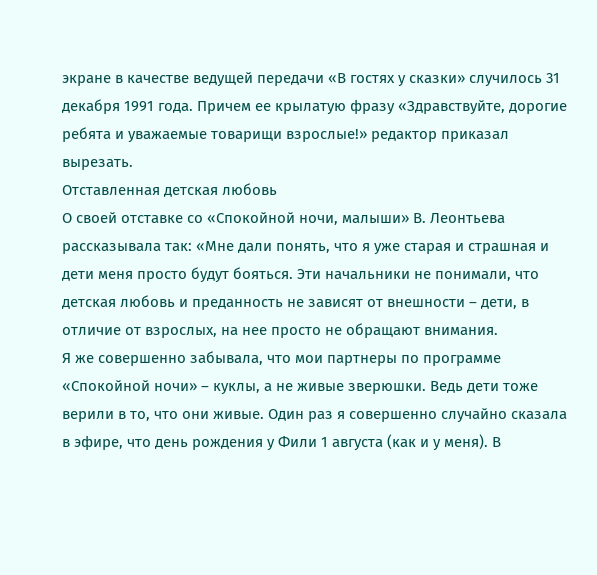экране в качестве ведущей передачи «В гостях у сказки» случилось 31 декабря 1991 года. Причем ее крылатую фразу «Здравствуйте, дорогие ребята и уважаемые товарищи взрослые!» редактор приказал вырезать.
Отставленная детская любовь
О своей отставке со «Спокойной ночи, малыши» В. Леонтьева рассказывала так: «Мне дали понять, что я уже старая и страшная и дети меня просто будут бояться. Эти начальники не понимали, что детская любовь и преданность не зависят от внешности – дети, в отличие от взрослых, на нее просто не обращают внимания.
Я же совершенно забывала, что мои партнеры по программе «Спокойной ночи» – куклы, а не живые зверюшки. Ведь дети тоже верили в то, что они живые. Один раз я совершенно случайно сказала в эфире, что день рождения у Фили 1 августа (как и у меня). В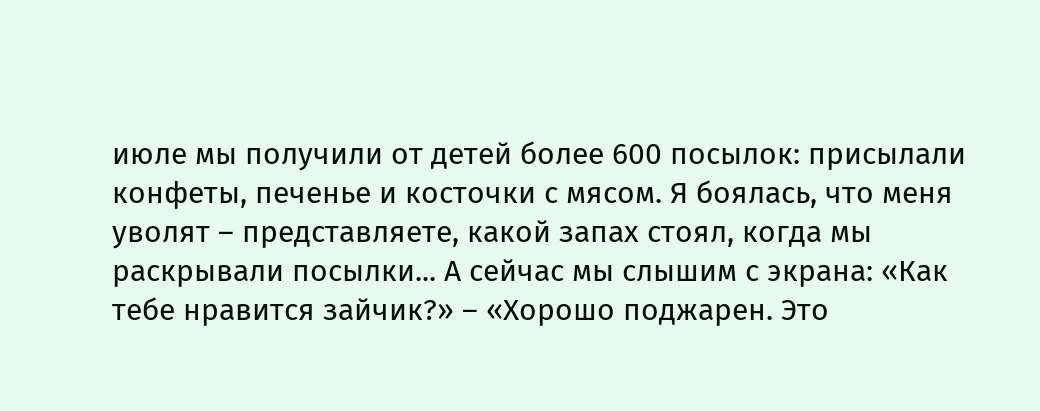июле мы получили от детей более 600 посылок: присылали конфеты, печенье и косточки с мясом. Я боялась, что меня уволят – представляете, какой запах стоял, когда мы раскрывали посылки... А сейчас мы слышим с экрана: «Как тебе нравится зайчик?» – «Хорошо поджарен. Это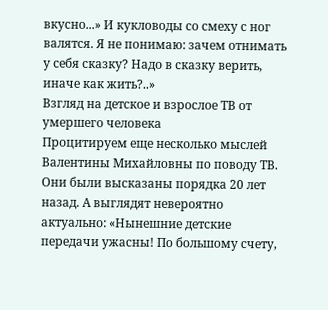вкусно...» И кукловоды со смеху с ног валятся. Я не понимаю: зачем отнимать у себя сказку? Надо в сказку верить, иначе как жить?..»
Взгляд на детское и взрослое ТВ от умершего человека
Процитируем еще несколько мыслей Валентины Михайловны по поводу ТВ. Они были высказаны порядка 20 лет назад. А выглядят невероятно актуально: «Нынешние детские передачи ужасны! По большому счету,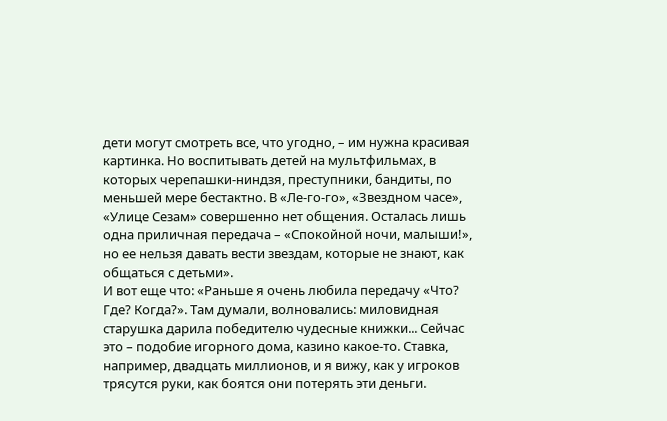дети могут смотреть все, что угодно, – им нужна красивая картинка. Но воспитывать детей на мультфильмах, в которых черепашки-ниндзя, преступники, бандиты, по меньшей мере бестактно. В «Ле-го-го», «Звездном часе», «Улице Сезам» совершенно нет общения. Осталась лишь одна приличная передача – «Спокойной ночи, малыши!», но ее нельзя давать вести звездам, которые не знают, как общаться с детьми».
И вот еще что: «Раньше я очень любила передачу «Что? Где? Когда?». Там думали, волновались: миловидная старушка дарила победителю чудесные книжки... Сейчас это – подобие игорного дома, казино какое-то. Ставка, например, двадцать миллионов, и я вижу, как у игроков трясутся руки, как боятся они потерять эти деньги.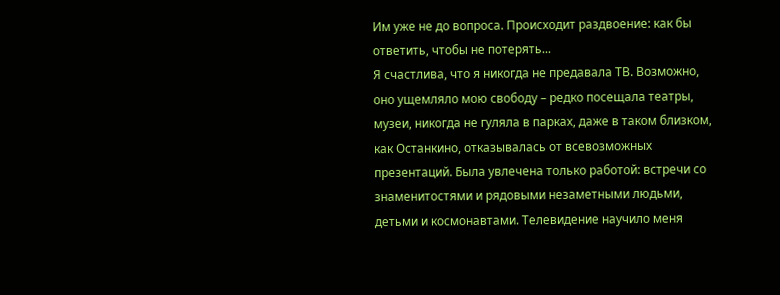Им уже не до вопроса. Происходит раздвоение: как бы ответить, чтобы не потерять...
Я счастлива, что я никогда не предавала ТВ. Возможно, оно ущемляло мою свободу – редко посещала театры, музеи, никогда не гуляла в парках, даже в таком близком, как Останкино, отказывалась от всевозможных презентаций. Была увлечена только работой: встречи со знаменитостями и рядовыми незаметными людьми, детьми и космонавтами. Телевидение научило меня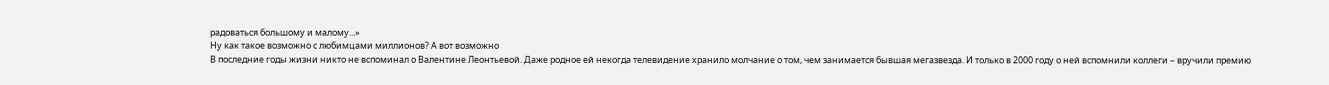радоваться большому и малому...»
Ну как такое возможно с любимцами миллионов? А вот возможно
В последние годы жизни никто не вспоминал о Валентине Леонтьевой. Даже родное ей некогда телевидение хранило молчание о том, чем занимается бывшая мегазвезда. И только в 2000 году о ней вспомнили коллеги – вручили премию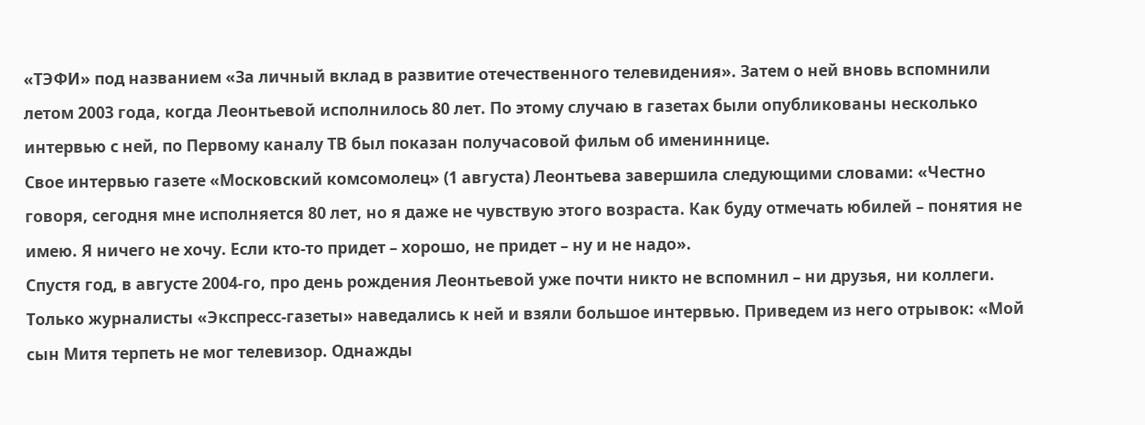«ТЭФИ» под названием «За личный вклад в развитие отечественного телевидения». Затем о ней вновь вспомнили летом 2003 года, когда Леонтьевой исполнилось 80 лет. По этому случаю в газетах были опубликованы несколько интервью с ней, по Первому каналу ТВ был показан получасовой фильм об имениннице.
Свое интервью газете «Московский комсомолец» (1 августа) Леонтьева завершила следующими словами: «Честно говоря, сегодня мне исполняется 80 лет, но я даже не чувствую этого возраста. Как буду отмечать юбилей – понятия не имею. Я ничего не хочу. Если кто-то придет – хорошо, не придет – ну и не надо».
Спустя год, в августе 2004-го, про день рождения Леонтьевой уже почти никто не вспомнил – ни друзья, ни коллеги. Только журналисты «Экспресс-газеты» наведались к ней и взяли большое интервью. Приведем из него отрывок: «Мой сын Митя терпеть не мог телевизор. Однажды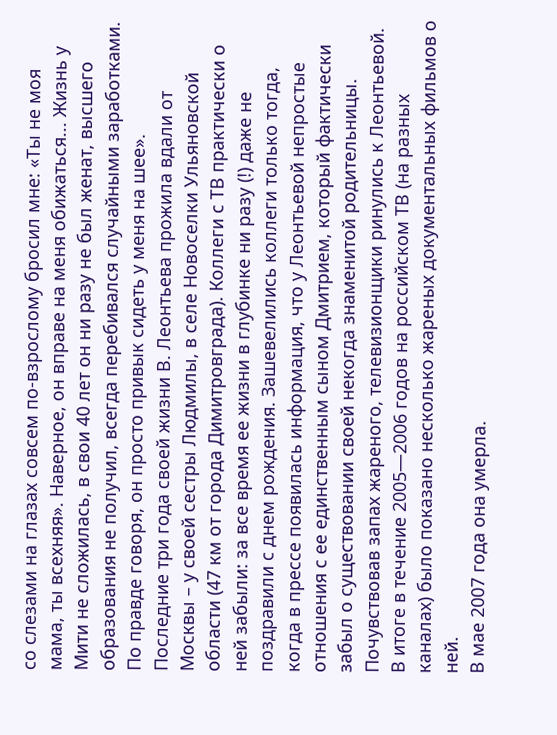со слезами на глазах совсем по-взрослому бросил мне: «Ты не моя мама, ты всехняя». Наверное, он вправе на меня обижаться... Жизнь у Мити не сложилась, в свои 40 лет он ни разу не был женат, высшего образования не получил, всегда перебивался случайными заработками. По правде говоря, он просто привык сидеть у меня на шее».
Последние три года своей жизни В. Леонтьева прожила вдали от Москвы – у своей сестры Людмилы, в селе Новоселки Ульяновской области (47 км от города Димитровграда). Коллеги с ТВ практически о ней забыли: за все время ее жизни в глубинке ни разу (!) даже не поздравили с днем рождения. Зашевелились коллеги только тогда, когда в прессе появилась информация, что у Леонтьевой непростые отношения с ее единственным сыном Дмитрием, который фактически забыл о существовании своей некогда знаменитой родительницы. Почувствовав запах жареного, телевизионщики ринулись к Леонтьевой. В итоге в течение 2005—2006 годов на российском ТВ (на разных каналах) было показано несколько жареных документальных фильмов о ней.
В мае 2007 года она умерла.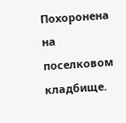Похоронена на поселковом кладбище.